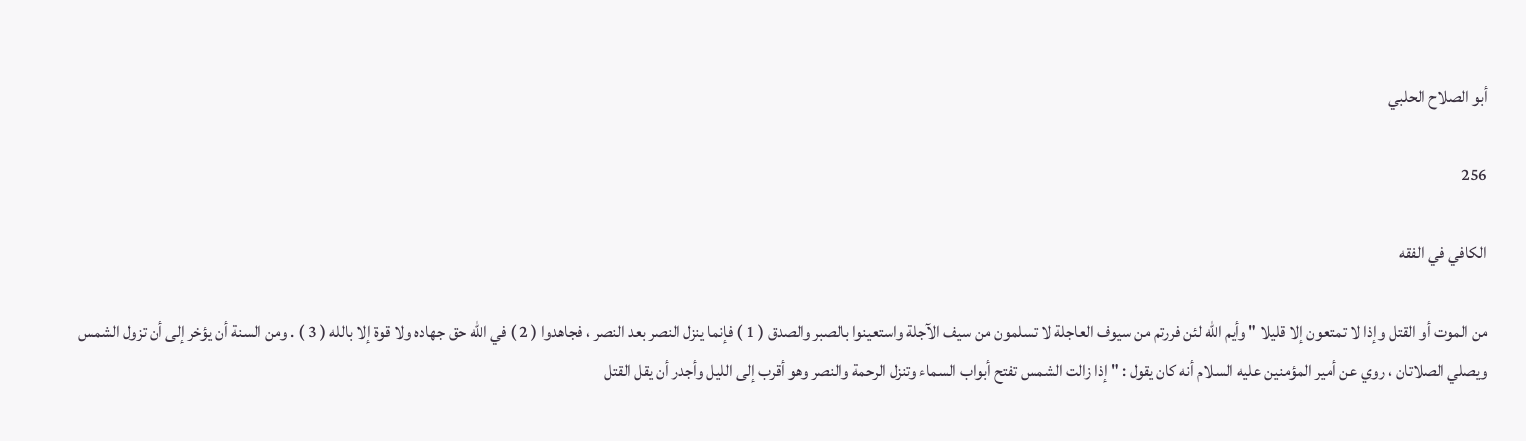أبو الصلاح الحلبي

256

الكافي في الفقه

من الموت أو القتل وإذا لا تمتعون إلا قليلا " وأيم الله لئن فررتم من سيوف العاجلة لا تسلمون من سيف الآجلة واستعينوا بالصبر والصدق ( 1 ) فإنما ينزل النصر بعد النصر ، فجاهدوا ( 2 ) في الله حق جهاده ولا قوة إلا بالله ( 3 ) . ومن السنة أن يؤخر إلى أن تزول الشمس ويصلي الصلاتان ، روي عن أمير المؤمنين عليه السلام أنه كان يقول : " إذا زالت الشمس تفتح أبواب السماء وتنزل الرحمة والنصر وهو أقرب إلى الليل وأجدر أن يقل القتل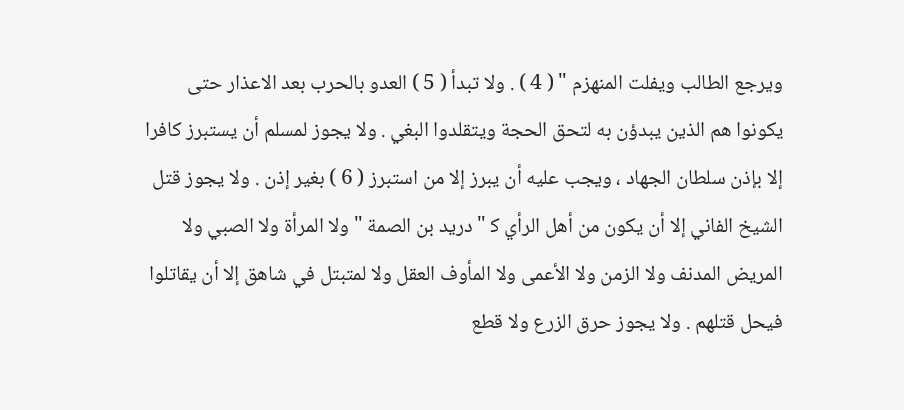ويرجع الطالب ويفلت المنهزم " ( 4 ) . ولا تبدأ ( 5 ) العدو بالحرب بعد الاعذار حتى يكونوا هم الذين يبدؤن به لتحق الحجة ويتقلدوا البغي . ولا يجوز لمسلم أن يستبرز كافرا إلا بإذن سلطان الجهاد ، ويجب عليه أن يبرز إلا من استبرز ( 6 ) بغير إذن . ولا يجوز قتل الشيخ الفاني إلا أن يكون من أهل الرأي ك‍ " دريد بن الصمة " ولا المرأة ولا الصبي ولا المريض المدنف ولا الزمن ولا الأعمى ولا المأوف العقل ولا لمتبتل في شاهق إلا أن يقاتلوا فيحل قتلهم . ولا يجوز حرق الزرع ولا قطع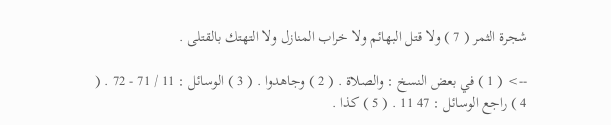شجرة الثمر ( 7 ) ولا قتل البهائم ولا خراب المنازل ولا التهتك بالقتلى .

--> ( 1 ) في بعض النسخ : والصلاة . ( 2 ) وجاهدوا . ( 3 ) الوسائل : 11 / 71 - 72 . ( 4 ) راجع الوسائل : 47 11 . ( 5 ) كذا .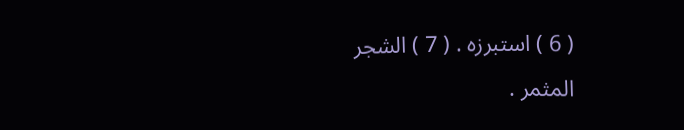( 6 ) استبرزه . ( 7 ) الشجر المثمر .